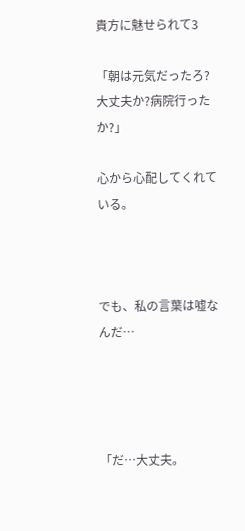貴方に魅せられて3

「朝は元気だったろ?
大丈夫か?病院行ったか?」

心から心配してくれている。



でも、私の言葉は嘘なんだ…




「だ…大丈夫。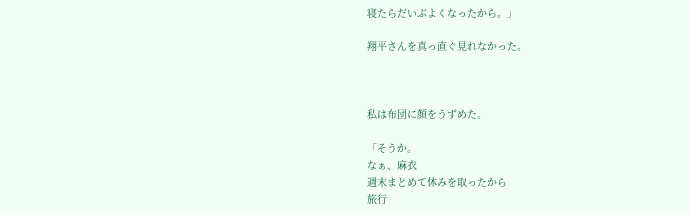寝たらだいぶよくなったから。」

翔平さんを真っ直ぐ見れなかった。



私は布団に顔をうずめた。

「そうか。
なぁ、麻衣
週末まとめて休みを取ったから
旅行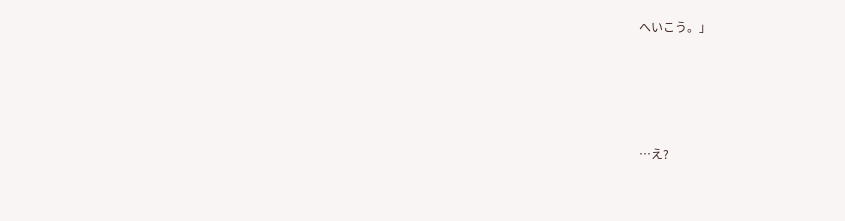へいこう。」





…え?